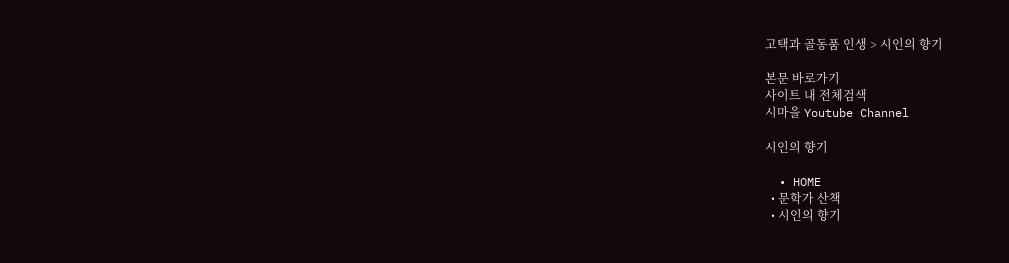고택과 골동품 인생 > 시인의 향기

본문 바로가기
사이트 내 전체검색
시마을 Youtube Channel

시인의 향기

  • HOME
  • 문학가 산책
  • 시인의 향기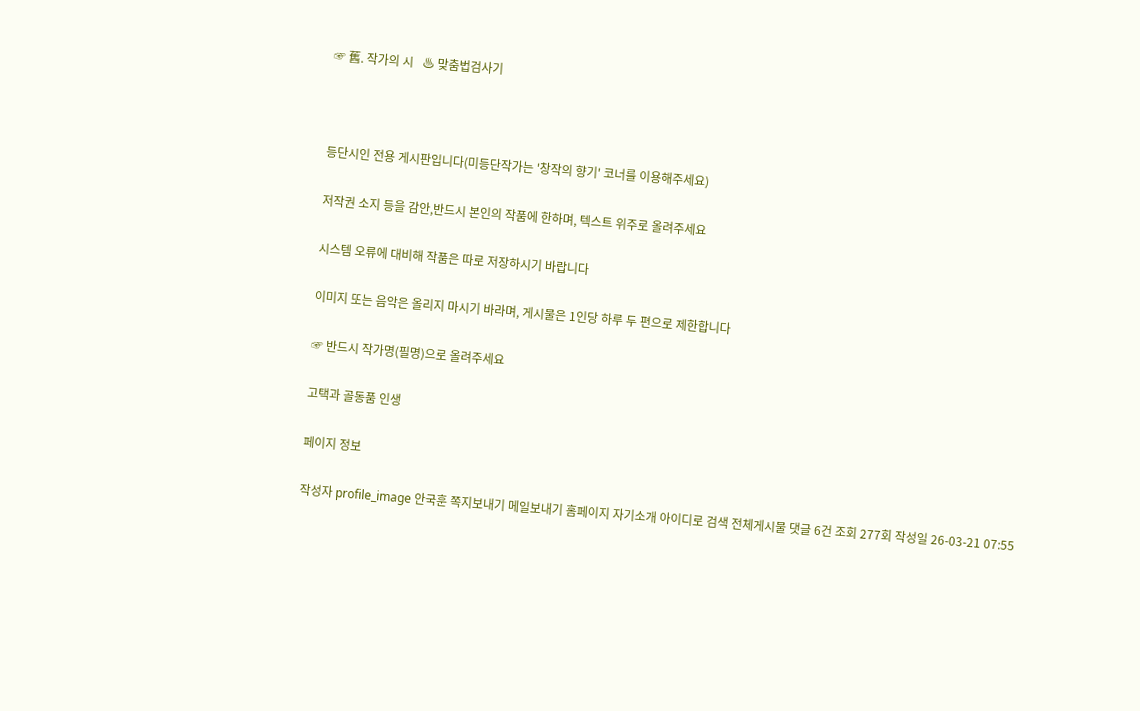☞ 舊. 작가의 시   ♨ 맞춤법검사기



등단시인 전용 게시판입니다(미등단작가는 '창작의 향기' 코너를 이용해주세요)

저작권 소지 등을 감안,반드시 본인의 작품에 한하며, 텍스트 위주로 올려주세요

시스템 오류에 대비해 작품은 따로 저장하시기 바랍니다

이미지 또는 음악은 올리지 마시기 바라며, 게시물은 1인당 하루 두 편으로 제한합니다

☞ 반드시 작가명(필명)으로 올려주세요

고택과 골동품 인생

페이지 정보

작성자 profile_image 안국훈 쪽지보내기 메일보내기 홈페이지 자기소개 아이디로 검색 전체게시물 댓글 6건 조회 277회 작성일 26-03-21 07:55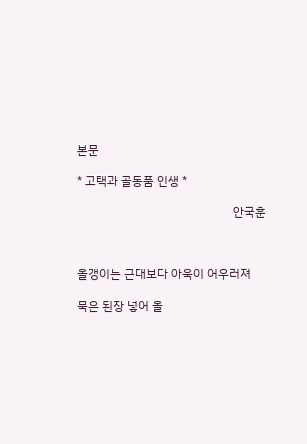본문

* 고택과 골동품 인생 *

                                                    안국훈



올갱이는 근대보다 아욱이 어우러져

묵은 된장 넣어 올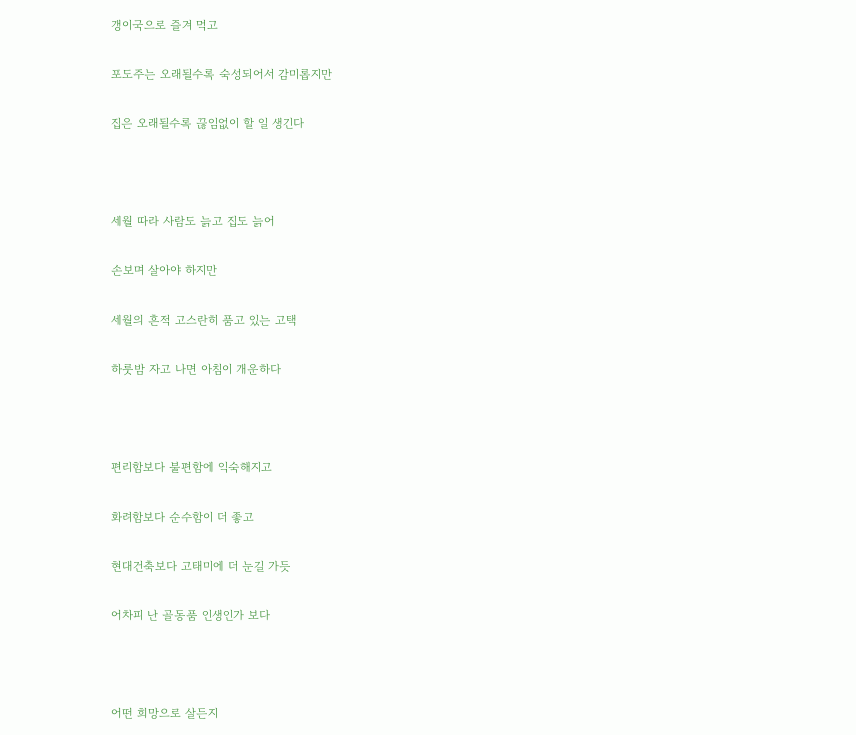갱이국으로 즐겨 먹고

포도주는 오래될수록 숙성되어서 감미롭지만

집은 오래될수록 끊임없이 할 일 생긴다



세월 따라 사람도 늙고 집도 늙어

손보며 살아야 하지만

세월의 흔적 고스란히 품고 있는 고택

하룻밤 자고 나면 아침이 개운하다



편리함보다 불편함에 익숙해지고

화려함보다 순수함이 더 좋고

현대건축보다 고태미에 더 눈길 가듯

어차피 난 골동품 인생인가 보다



어떤 희망으로 살든지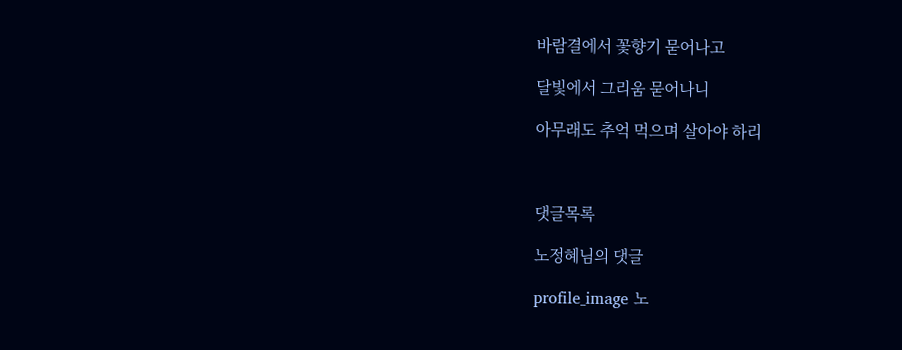바람결에서 꽃향기 묻어나고

달빛에서 그리움 묻어나니

아무래도 추억 먹으며 살아야 하리



댓글목록

노정혜님의 댓글

profile_image 노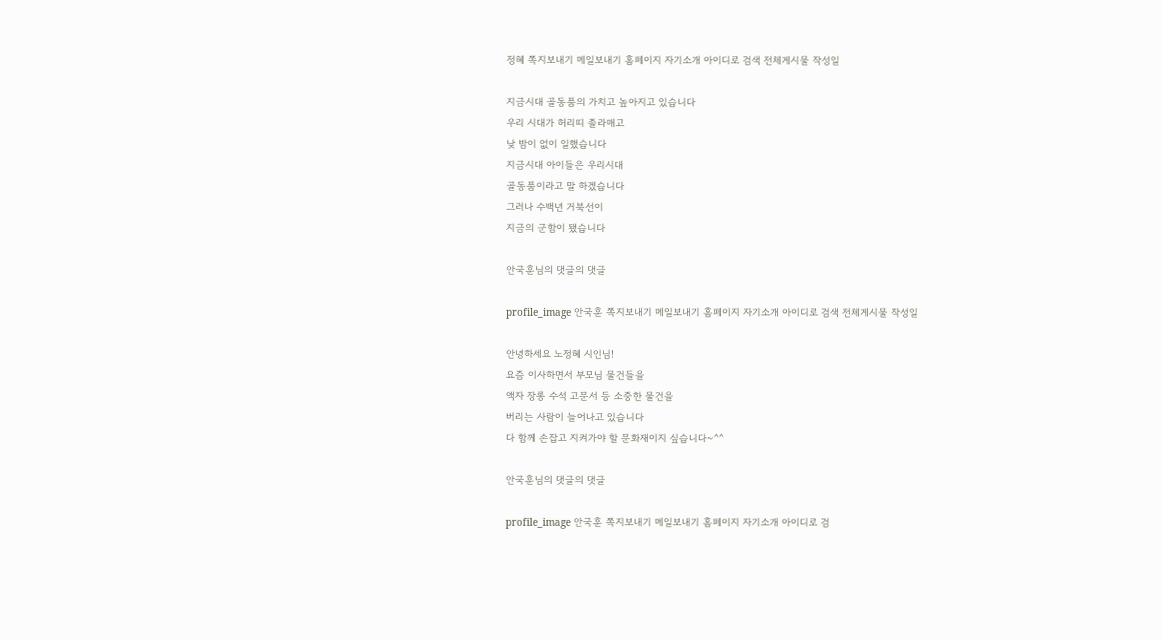정혜 쪽지보내기 메일보내기 홈페이지 자기소개 아이디로 검색 전체게시물 작성일

지금시대 골동품의 가치고 높아지고 있습니다
우리 시대가 허리띠 졸라매고
낮 밤이 없이 일했습니다
지금시대 아이들은 우리시대
골동품이라고 말 하겠습니다
그러나 수백년 거북선이
지금의 군함이 됐습니다

안국훈님의 댓글의 댓글

profile_image 안국훈 쪽지보내기 메일보내기 홈페이지 자기소개 아이디로 검색 전체게시물 작성일

안녕하세요 노정혜 시인님!
요즘 이사하면서 부모님 물건들을
액자 장롱 수석 고문서 등 소중한 물건을
버리는 사람이 늘어나고 있습니다
다 함께 손잡고 지켜가야 할 문화재이지 싶습니다~^^

안국훈님의 댓글의 댓글

profile_image 안국훈 쪽지보내기 메일보내기 홈페이지 자기소개 아이디로 검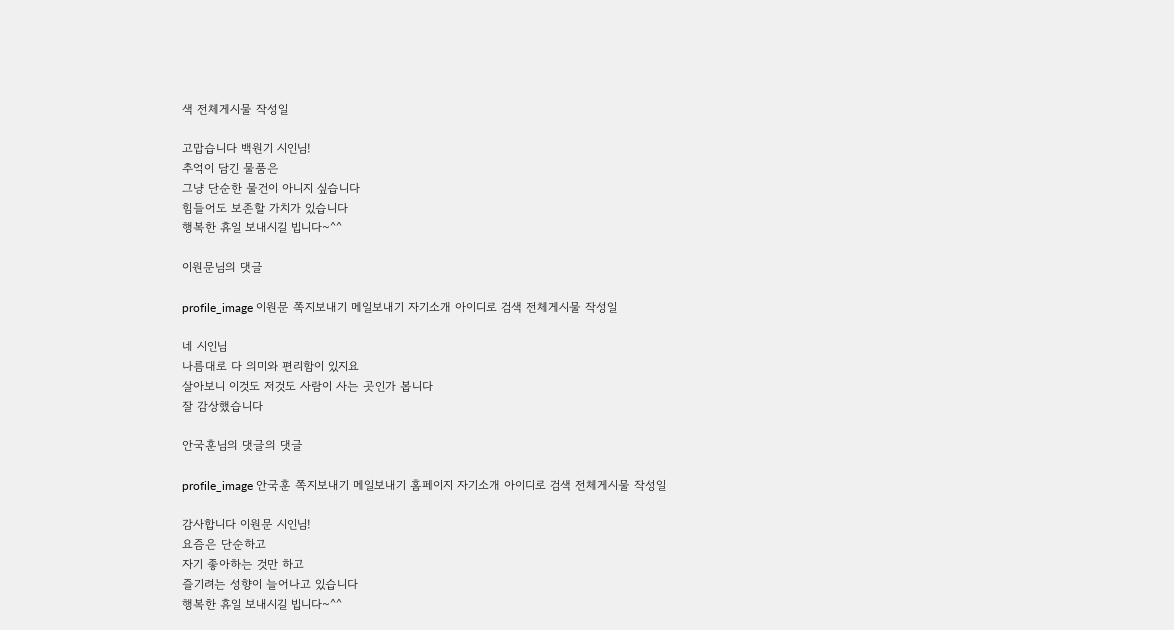색 전체게시물 작성일

고맙습니다 백원기 시인님!
추억이 담긴 물품은
그냥 단순한 물건이 아니지 싶습니다
힘들어도 보존할 가치가 있습니다
행복한 휴일 보내시길 빕니다~^^

이원문님의 댓글

profile_image 이원문 쪽지보내기 메일보내기 자기소개 아이디로 검색 전체게시물 작성일

네 시인님
나름대로 다 의미와 편리함이 있지요
살아보니 이것도 저것도 사람이 사는 곳인가 봅니다
잘 감상했습니다

안국훈님의 댓글의 댓글

profile_image 안국훈 쪽지보내기 메일보내기 홈페이지 자기소개 아이디로 검색 전체게시물 작성일

감사합니다 이원문 시인님!
요즘은 단순하고
자기 좋아하는 것만 하고
즐기려는 성향이 늘어나고 있습니다
행복한 휴일 보내시길 빕니다~^^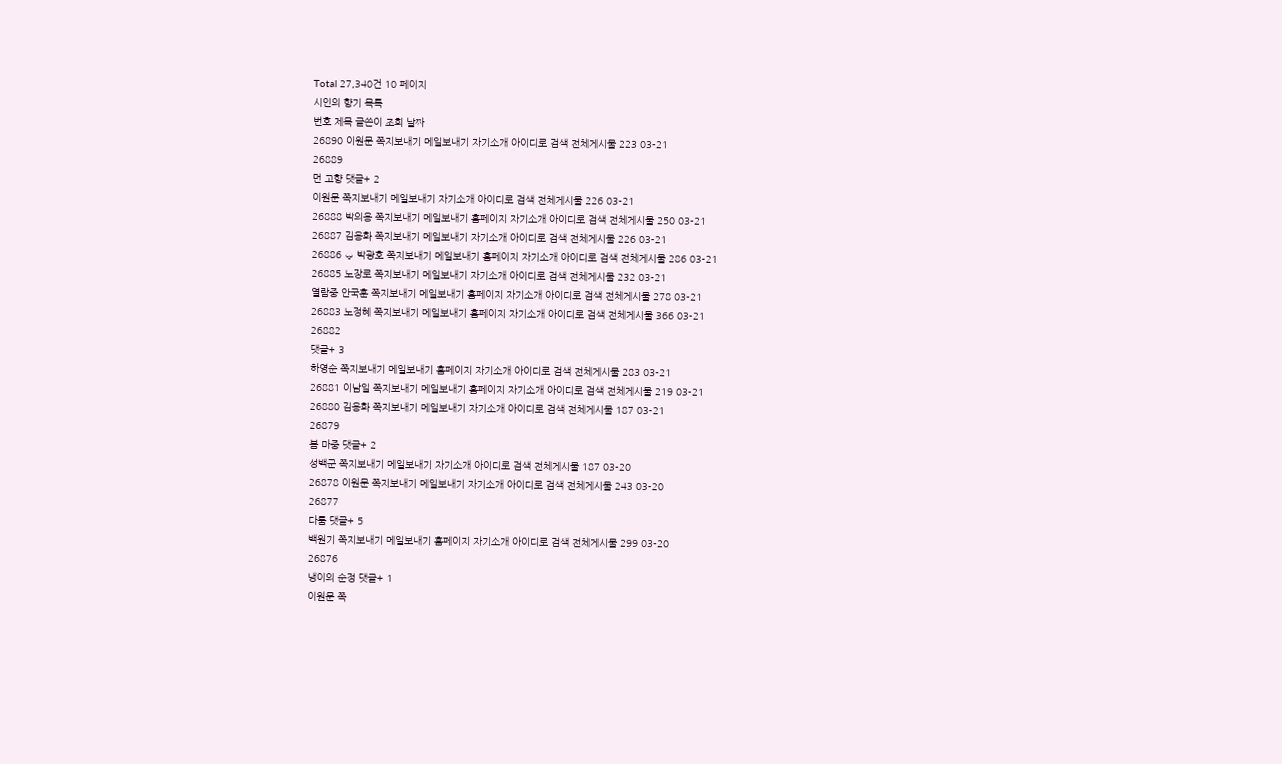Total 27,340건 10 페이지
시인의 향기 목록
번호 제목 글쓴이 조회 날짜
26890 이원문 쪽지보내기 메일보내기 자기소개 아이디로 검색 전체게시물 223 03-21
26889
먼 고향 댓글+ 2
이원문 쪽지보내기 메일보내기 자기소개 아이디로 검색 전체게시물 226 03-21
26888 박의용 쪽지보내기 메일보내기 홈페이지 자기소개 아이디로 검색 전체게시물 250 03-21
26887 김용화 쪽지보내기 메일보내기 자기소개 아이디로 검색 전체게시물 226 03-21
26886 ♤ 박광호 쪽지보내기 메일보내기 홈페이지 자기소개 아이디로 검색 전체게시물 286 03-21
26885 노장로 쪽지보내기 메일보내기 자기소개 아이디로 검색 전체게시물 232 03-21
열람중 안국훈 쪽지보내기 메일보내기 홈페이지 자기소개 아이디로 검색 전체게시물 278 03-21
26883 노정혜 쪽지보내기 메일보내기 홈페이지 자기소개 아이디로 검색 전체게시물 366 03-21
26882
댓글+ 3
하영순 쪽지보내기 메일보내기 홈페이지 자기소개 아이디로 검색 전체게시물 283 03-21
26881 이남일 쪽지보내기 메일보내기 홈페이지 자기소개 아이디로 검색 전체게시물 219 03-21
26880 김용화 쪽지보내기 메일보내기 자기소개 아이디로 검색 전체게시물 187 03-21
26879
봄 마중 댓글+ 2
성백군 쪽지보내기 메일보내기 자기소개 아이디로 검색 전체게시물 187 03-20
26878 이원문 쪽지보내기 메일보내기 자기소개 아이디로 검색 전체게시물 243 03-20
26877
다툼 댓글+ 5
백원기 쪽지보내기 메일보내기 홈페이지 자기소개 아이디로 검색 전체게시물 299 03-20
26876
냉이의 순정 댓글+ 1
이원문 쪽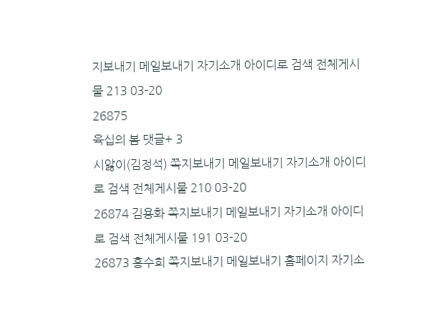지보내기 메일보내기 자기소개 아이디로 검색 전체게시물 213 03-20
26875
육십의 봄 댓글+ 3
시앓이(김정석) 쪽지보내기 메일보내기 자기소개 아이디로 검색 전체게시물 210 03-20
26874 김용화 쪽지보내기 메일보내기 자기소개 아이디로 검색 전체게시물 191 03-20
26873 홍수희 쪽지보내기 메일보내기 홈페이지 자기소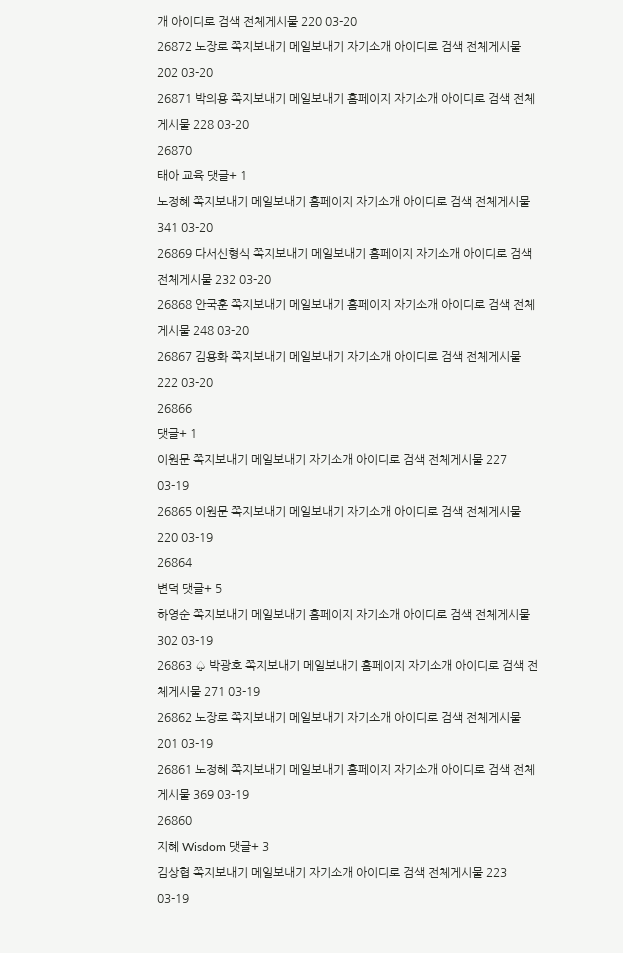개 아이디로 검색 전체게시물 220 03-20
26872 노장로 쪽지보내기 메일보내기 자기소개 아이디로 검색 전체게시물 202 03-20
26871 박의용 쪽지보내기 메일보내기 홈페이지 자기소개 아이디로 검색 전체게시물 228 03-20
26870
태아 교육 댓글+ 1
노정혜 쪽지보내기 메일보내기 홈페이지 자기소개 아이디로 검색 전체게시물 341 03-20
26869 다서신형식 쪽지보내기 메일보내기 홈페이지 자기소개 아이디로 검색 전체게시물 232 03-20
26868 안국훈 쪽지보내기 메일보내기 홈페이지 자기소개 아이디로 검색 전체게시물 248 03-20
26867 김용화 쪽지보내기 메일보내기 자기소개 아이디로 검색 전체게시물 222 03-20
26866
댓글+ 1
이원문 쪽지보내기 메일보내기 자기소개 아이디로 검색 전체게시물 227 03-19
26865 이원문 쪽지보내기 메일보내기 자기소개 아이디로 검색 전체게시물 220 03-19
26864
변덕 댓글+ 5
하영순 쪽지보내기 메일보내기 홈페이지 자기소개 아이디로 검색 전체게시물 302 03-19
26863 ♤ 박광호 쪽지보내기 메일보내기 홈페이지 자기소개 아이디로 검색 전체게시물 271 03-19
26862 노장로 쪽지보내기 메일보내기 자기소개 아이디로 검색 전체게시물 201 03-19
26861 노정혜 쪽지보내기 메일보내기 홈페이지 자기소개 아이디로 검색 전체게시물 369 03-19
26860
지혜 Wisdom 댓글+ 3
김상협 쪽지보내기 메일보내기 자기소개 아이디로 검색 전체게시물 223 03-19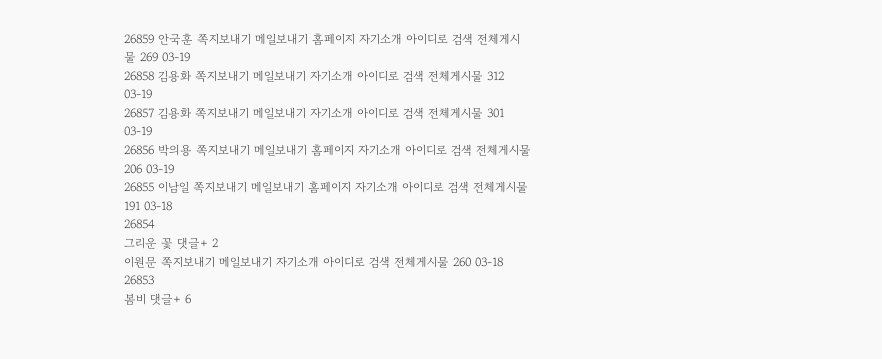26859 안국훈 쪽지보내기 메일보내기 홈페이지 자기소개 아이디로 검색 전체게시물 269 03-19
26858 김용화 쪽지보내기 메일보내기 자기소개 아이디로 검색 전체게시물 312 03-19
26857 김용화 쪽지보내기 메일보내기 자기소개 아이디로 검색 전체게시물 301 03-19
26856 박의용 쪽지보내기 메일보내기 홈페이지 자기소개 아이디로 검색 전체게시물 206 03-19
26855 이남일 쪽지보내기 메일보내기 홈페이지 자기소개 아이디로 검색 전체게시물 191 03-18
26854
그리운 꽃 댓글+ 2
이원문 쪽지보내기 메일보내기 자기소개 아이디로 검색 전체게시물 260 03-18
26853
봄비 댓글+ 6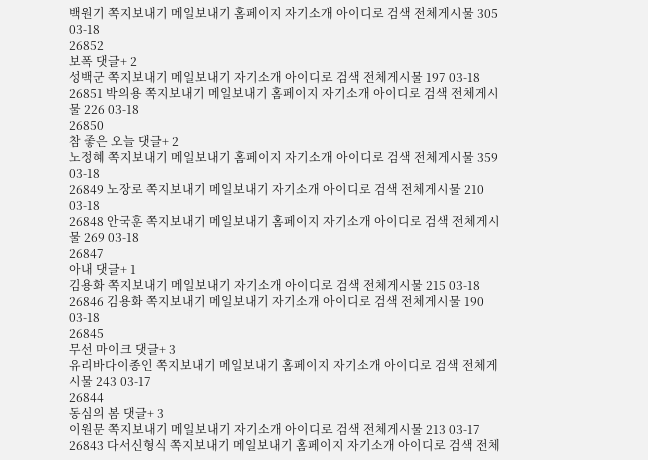백원기 쪽지보내기 메일보내기 홈페이지 자기소개 아이디로 검색 전체게시물 305 03-18
26852
보폭 댓글+ 2
성백군 쪽지보내기 메일보내기 자기소개 아이디로 검색 전체게시물 197 03-18
26851 박의용 쪽지보내기 메일보내기 홈페이지 자기소개 아이디로 검색 전체게시물 226 03-18
26850
참 좋은 오늘 댓글+ 2
노정혜 쪽지보내기 메일보내기 홈페이지 자기소개 아이디로 검색 전체게시물 359 03-18
26849 노장로 쪽지보내기 메일보내기 자기소개 아이디로 검색 전체게시물 210 03-18
26848 안국훈 쪽지보내기 메일보내기 홈페이지 자기소개 아이디로 검색 전체게시물 269 03-18
26847
아내 댓글+ 1
김용화 쪽지보내기 메일보내기 자기소개 아이디로 검색 전체게시물 215 03-18
26846 김용화 쪽지보내기 메일보내기 자기소개 아이디로 검색 전체게시물 190 03-18
26845
무선 마이크 댓글+ 3
유리바다이종인 쪽지보내기 메일보내기 홈페이지 자기소개 아이디로 검색 전체게시물 243 03-17
26844
동심의 봄 댓글+ 3
이원문 쪽지보내기 메일보내기 자기소개 아이디로 검색 전체게시물 213 03-17
26843 다서신형식 쪽지보내기 메일보내기 홈페이지 자기소개 아이디로 검색 전체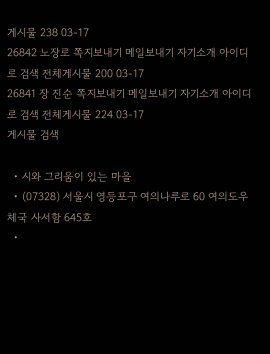게시물 238 03-17
26842 노장로 쪽지보내기 메일보내기 자기소개 아이디로 검색 전체게시물 200 03-17
26841 장 진순 쪽지보내기 메일보내기 자기소개 아이디로 검색 전체게시물 224 03-17
게시물 검색

  • 시와 그리움이 있는 마을
  • (07328) 서울시 영등포구 여의나루로 60 여의도우체국 사서함 645호
  •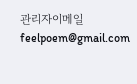관리자이메일 feelpoem@gmail.com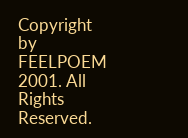Copyright by FEELPOEM 2001. All Rights Reserved.